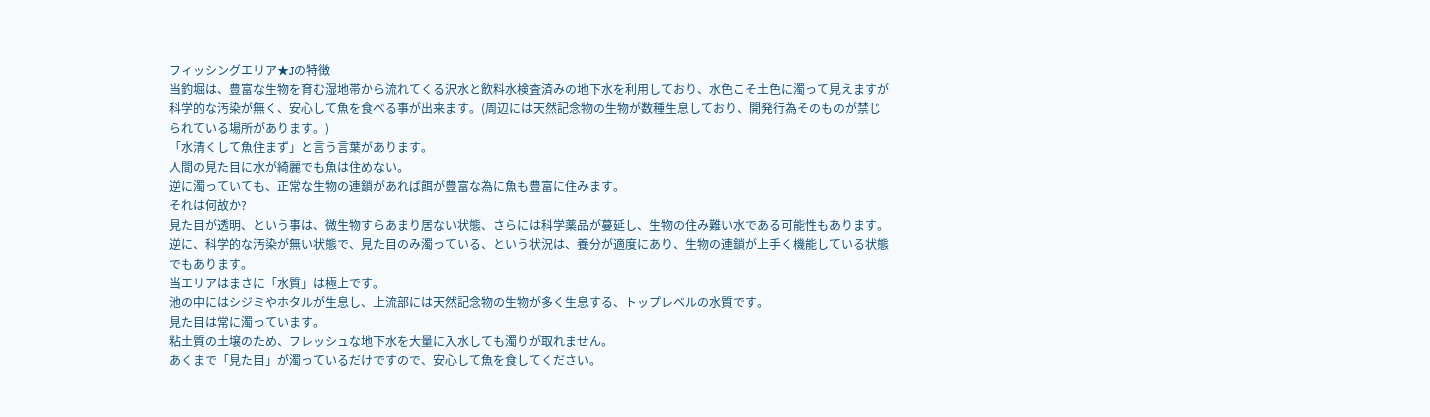フィッシングエリア★Jの特徴
当釣堀は、豊富な生物を育む湿地帯から流れてくる沢水と飲料水検査済みの地下水を利用しており、水色こそ土色に濁って見えますが科学的な汚染が無く、安心して魚を食べる事が出来ます。(周辺には天然記念物の生物が数種生息しており、開発行為そのものが禁じられている場所があります。)
「水清くして魚住まず」と言う言葉があります。
人間の見た目に水が綺麗でも魚は住めない。
逆に濁っていても、正常な生物の連鎖があれば餌が豊富な為に魚も豊富に住みます。
それは何故か?
見た目が透明、という事は、微生物すらあまり居ない状態、さらには科学薬品が蔓延し、生物の住み難い水である可能性もあります。
逆に、科学的な汚染が無い状態で、見た目のみ濁っている、という状況は、養分が適度にあり、生物の連鎖が上手く機能している状態でもあります。
当エリアはまさに「水質」は極上です。
池の中にはシジミやホタルが生息し、上流部には天然記念物の生物が多く生息する、トップレベルの水質です。
見た目は常に濁っています。
粘土質の土壌のため、フレッシュな地下水を大量に入水しても濁りが取れません。
あくまで「見た目」が濁っているだけですので、安心して魚を食してください。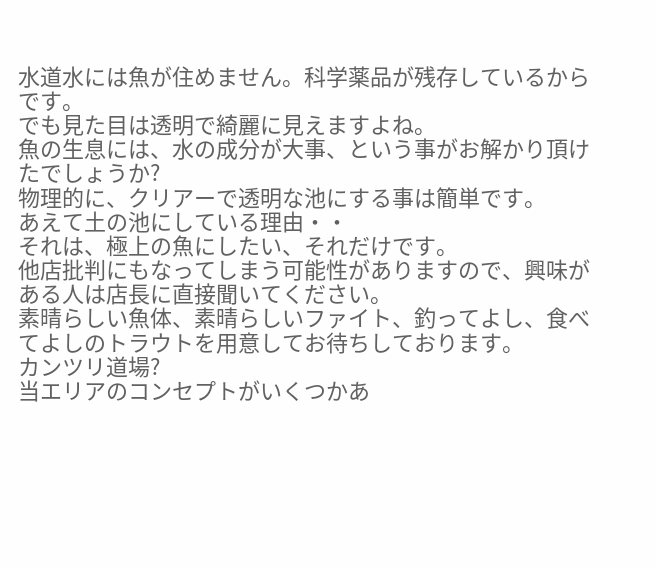水道水には魚が住めません。科学薬品が残存しているからです。
でも見た目は透明で綺麗に見えますよね。
魚の生息には、水の成分が大事、という事がお解かり頂けたでしょうか?
物理的に、クリアーで透明な池にする事は簡単です。
あえて土の池にしている理由・・
それは、極上の魚にしたい、それだけです。
他店批判にもなってしまう可能性がありますので、興味がある人は店長に直接聞いてください。
素晴らしい魚体、素晴らしいファイト、釣ってよし、食べてよしのトラウトを用意してお待ちしております。
カンツリ道場?
当エリアのコンセプトがいくつかあ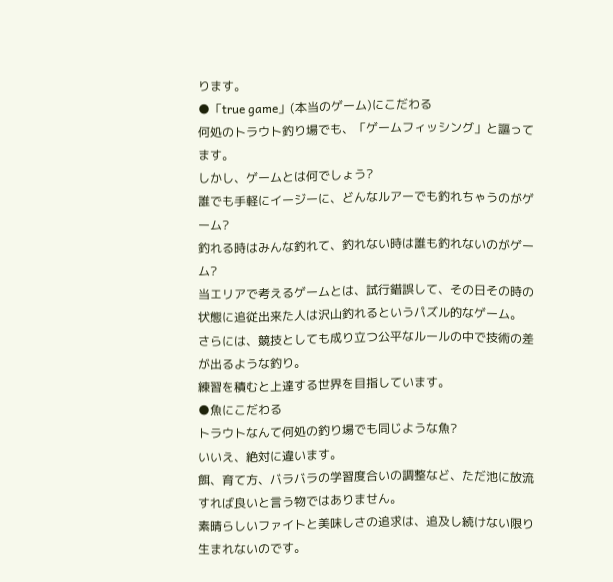ります。
●「true game」(本当のゲーム)にこだわる
何処のトラウト釣り場でも、「ゲームフィッシング」と謳ってます。
しかし、ゲームとは何でしょう?
誰でも手軽にイージーに、どんなルアーでも釣れちゃうのがゲーム?
釣れる時はみんな釣れて、釣れない時は誰も釣れないのがゲーム?
当エリアで考えるゲームとは、試行錯誤して、その日その時の状態に追従出来た人は沢山釣れるというパズル的なゲーム。
さらには、競技としても成り立つ公平なルールの中で技術の差が出るような釣り。
練習を積むと上達する世界を目指しています。
●魚にこだわる
トラウトなんて何処の釣り場でも同じような魚?
いいえ、絶対に違います。
餌、育て方、バラバラの学習度合いの調整など、ただ池に放流すれば良いと言う物ではありません。
素晴らしいファイトと美味しさの追求は、追及し続けない限り生まれないのです。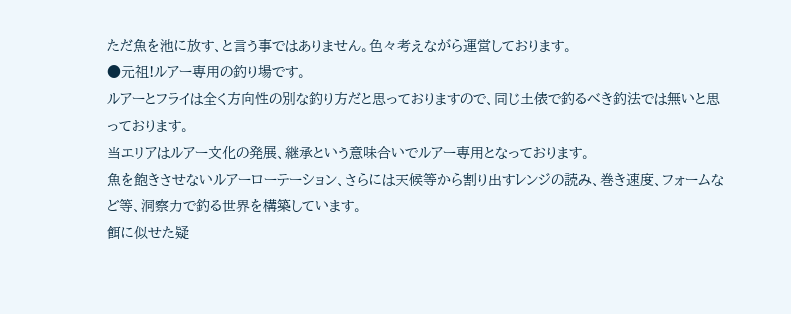ただ魚を池に放す、と言う事ではありません。色々考えながら運営しております。
●元祖!ルアー専用の釣り場です。
ルアーとフライは全く方向性の別な釣り方だと思っておりますので、同じ土俵で釣るべき釣法では無いと思っております。
当エリアはルアー文化の発展、継承という意味合いでルアー専用となっております。
魚を飽きさせないルアーローテーション、さらには天候等から割り出すレンジの読み、巻き速度、フォームなど等、洞察力で釣る世界を構築しています。
餌に似せた疑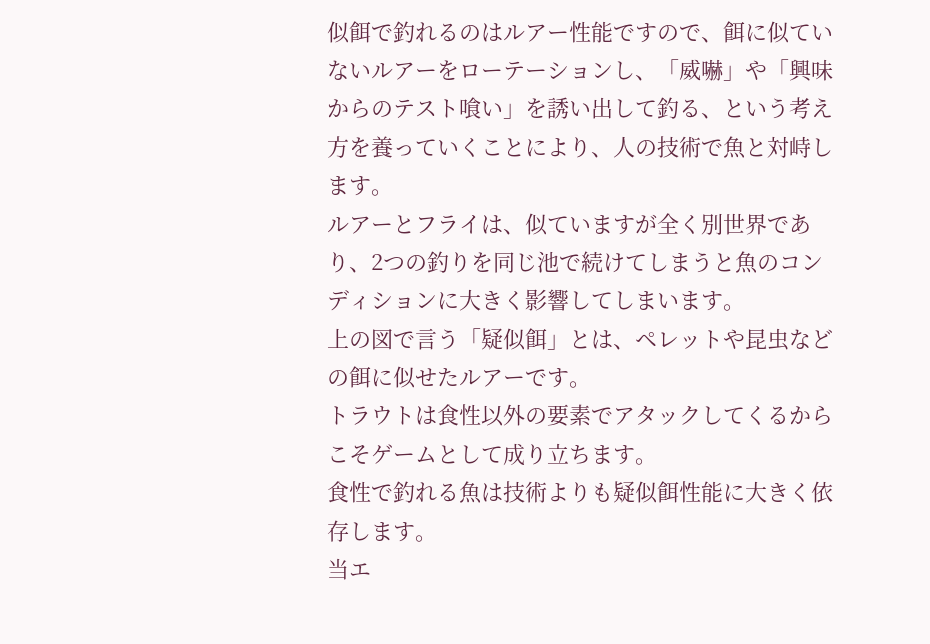似餌で釣れるのはルアー性能ですので、餌に似ていないルアーをローテーションし、「威嚇」や「興味からのテスト喰い」を誘い出して釣る、という考え方を養っていくことにより、人の技術で魚と対峙します。
ルアーとフライは、似ていますが全く別世界であり、2つの釣りを同じ池で続けてしまうと魚のコンディションに大きく影響してしまいます。
上の図で言う「疑似餌」とは、ペレットや昆虫などの餌に似せたルアーです。
トラウトは食性以外の要素でアタックしてくるからこそゲームとして成り立ちます。
食性で釣れる魚は技術よりも疑似餌性能に大きく依存します。
当エ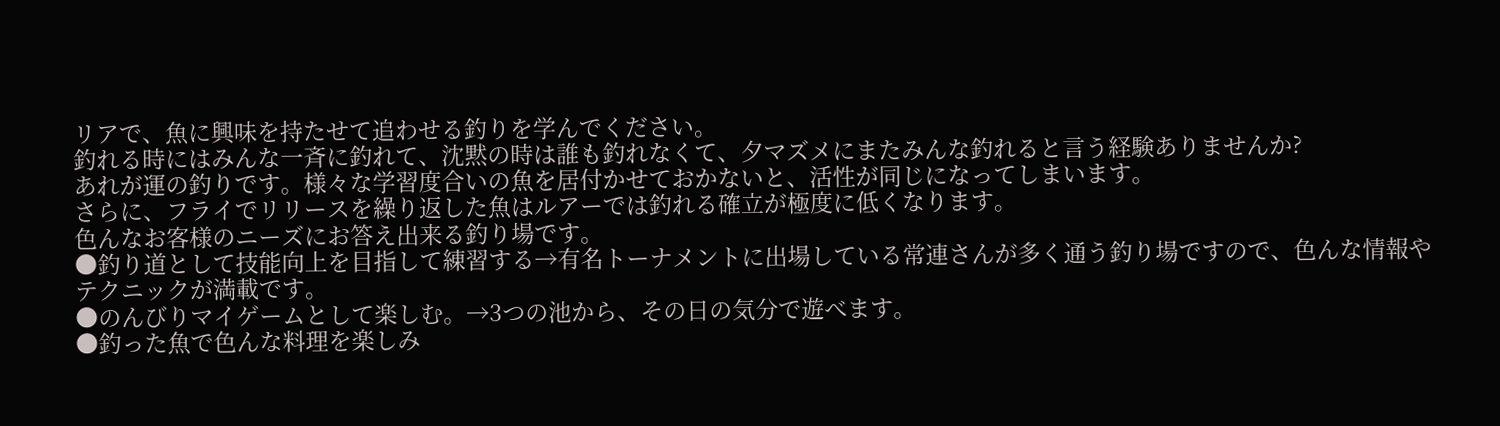リアで、魚に興味を持たせて追わせる釣りを学んでください。
釣れる時にはみんな一斉に釣れて、沈黙の時は誰も釣れなくて、夕マズメにまたみんな釣れると言う経験ありませんか?
あれが運の釣りです。様々な学習度合いの魚を居付かせておかないと、活性が同じになってしまいます。
さらに、フライでリリースを繰り返した魚はルアーでは釣れる確立が極度に低くなります。
色んなお客様のニーズにお答え出来る釣り場です。
●釣り道として技能向上を目指して練習する→有名トーナメントに出場している常連さんが多く通う釣り場ですので、色んな情報やテクニックが満載です。
●のんびりマイゲームとして楽しむ。→3つの池から、その日の気分で遊べます。
●釣った魚で色んな料理を楽しみ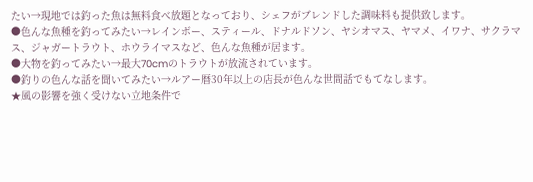たい→現地では釣った魚は無料食べ放題となっており、シェフがブレンドした調味料も提供致します。
●色んな魚種を釣ってみたい→レインボー、スティール、ドナルドソン、ヤシオマス、ヤマメ、イワナ、サクラマス、ジャガートラウト、ホウライマスなど、色んな魚種が居ます。
●大物を釣ってみたい→最大70cmのトラウトが放流されています。
●釣りの色んな話を聞いてみたい→ルアー暦30年以上の店長が色んな世間話でもてなします。
★風の影響を強く受けない立地条件で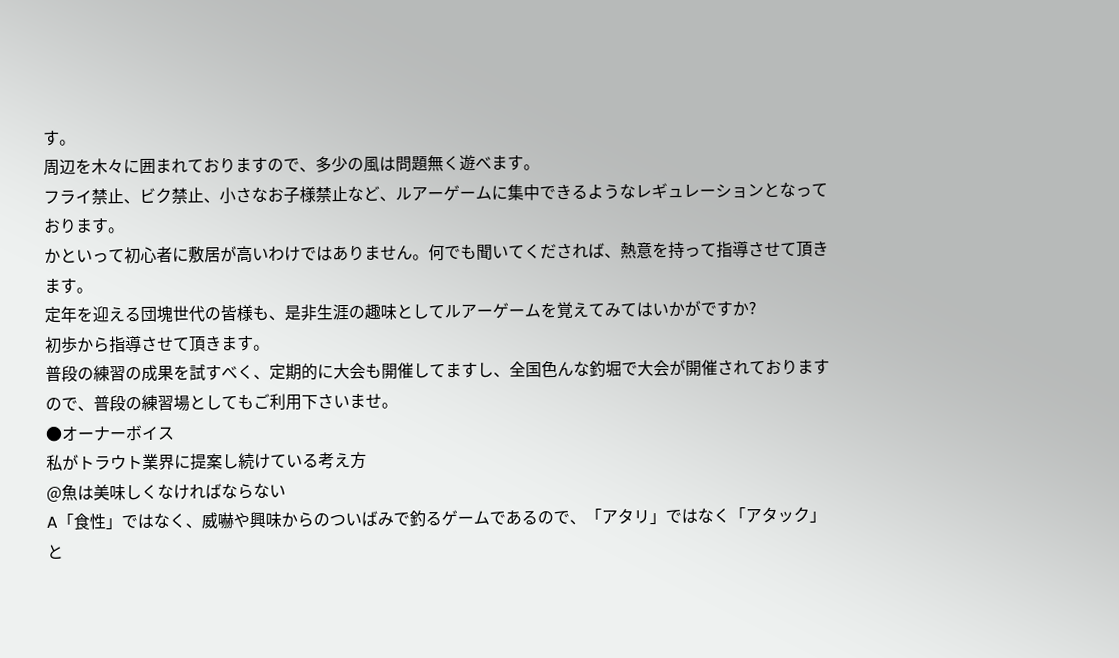す。
周辺を木々に囲まれておりますので、多少の風は問題無く遊べます。
フライ禁止、ビク禁止、小さなお子様禁止など、ルアーゲームに集中できるようなレギュレーションとなっております。
かといって初心者に敷居が高いわけではありません。何でも聞いてくだされば、熱意を持って指導させて頂きます。
定年を迎える団塊世代の皆様も、是非生涯の趣味としてルアーゲームを覚えてみてはいかがですか?
初歩から指導させて頂きます。
普段の練習の成果を試すべく、定期的に大会も開催してますし、全国色んな釣堀で大会が開催されておりますので、普段の練習場としてもご利用下さいませ。
●オーナーボイス
私がトラウト業界に提案し続けている考え方
@魚は美味しくなければならない
A「食性」ではなく、威嚇や興味からのついばみで釣るゲームであるので、「アタリ」ではなく「アタック」と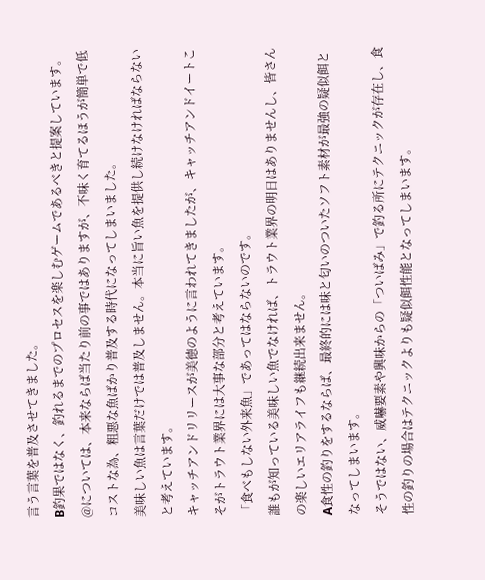言う言葉を普及させてきました。
B釣果ではなく、釣れるまでのプロセスを楽しむゲームであるべきと提案しています。
@については、本来ならば当たり前の事ではありますが、不味く育てるほうが簡単で低コストな為、粗悪な魚ばかり普及する時代になってしまいました。
美味しい魚は言葉だけでは普及しません。本当に旨い魚を提供し続けなければならないと考えています。
キャッチアンドリリースが美徳のように言われてきましたが、キャッチアンドイートこそがトラウト業界には大事な部分と考えています。
「食べもしない外来魚」であってはならないのです。
誰もが知っている美味しい魚でなければ、トラウト業界の明日はありませんし、皆さんの楽しいエリアライフも継続出来ません。
A食性の釣りをするならば、最終的には味と匂いのついたソフト素材が最強の疑似餌となってしまいます。
そうではない、威嚇要素や興味からの「ついばみ」で釣る所にテクニックが存在し、食性の釣りの場合はテクニックよりも疑似餌性能となってしまいます。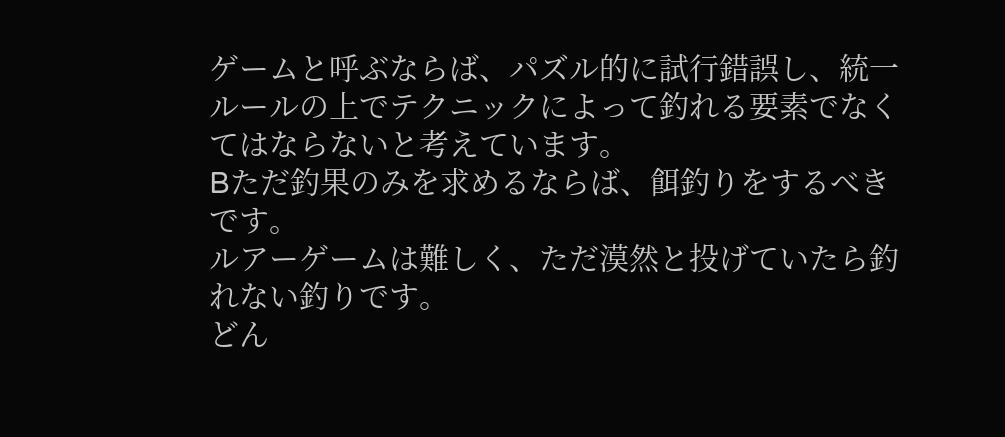ゲームと呼ぶならば、パズル的に試行錯誤し、統一ルールの上でテクニックによって釣れる要素でなくてはならないと考えています。
Bただ釣果のみを求めるならば、餌釣りをするべきです。
ルアーゲームは難しく、ただ漠然と投げていたら釣れない釣りです。
どん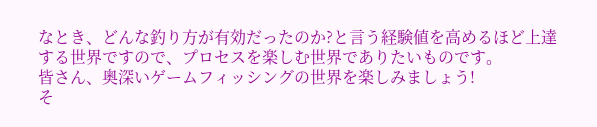なとき、どんな釣り方が有効だったのか?と言う経験値を高めるほど上達する世界ですので、プロセスを楽しむ世界でありたいものです。
皆さん、奥深いゲームフィッシングの世界を楽しみましょう!
そ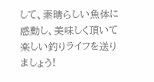して、素晴らしい魚体に感動し、美味しく頂いて楽しい釣りライフを送りましょう!